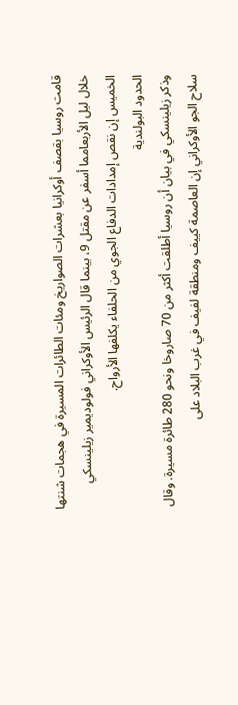قامت روسيا بقصف أوكرانيا بعشرات الصواريخ ومئات الطائرات المسيرة في هجمات شنتها خلال ليل الأربعامما أسفر عن مقتل 9، بينما قال الرئيس الأوكراني فولوديمير زيلينسكي الخميس إن نقص إمدادات الدفاع الجوي من الحلفاء يكلفها الأرواح.
الحدود البولندية
وذكر زيلينسكي في بيان أن روسيا أطلقت أكثر من 70 صاروخا ونحو 280 طائرة مسيرة. وقال سلاح الجو الأوكراني إن العاصمة كييف ومنطقة لفيف في غرب البلاد على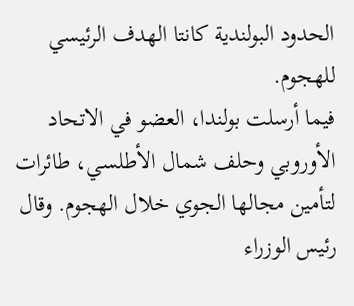الحدود البولندية كانتا الهدف الرئيسي للهجوم.
فيما أرسلت بولندا، العضو في الاتحاد الأوروبي وحلف شمال الأطلسي، طائرات لتأمين مجالها الجوي خلال الهجوم. وقال رئيس الوزراء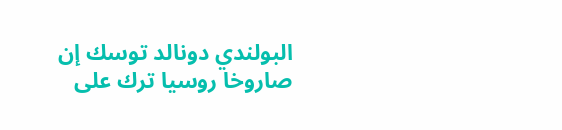البولندي دونالد توسك إن صاروخا روسيا ترك على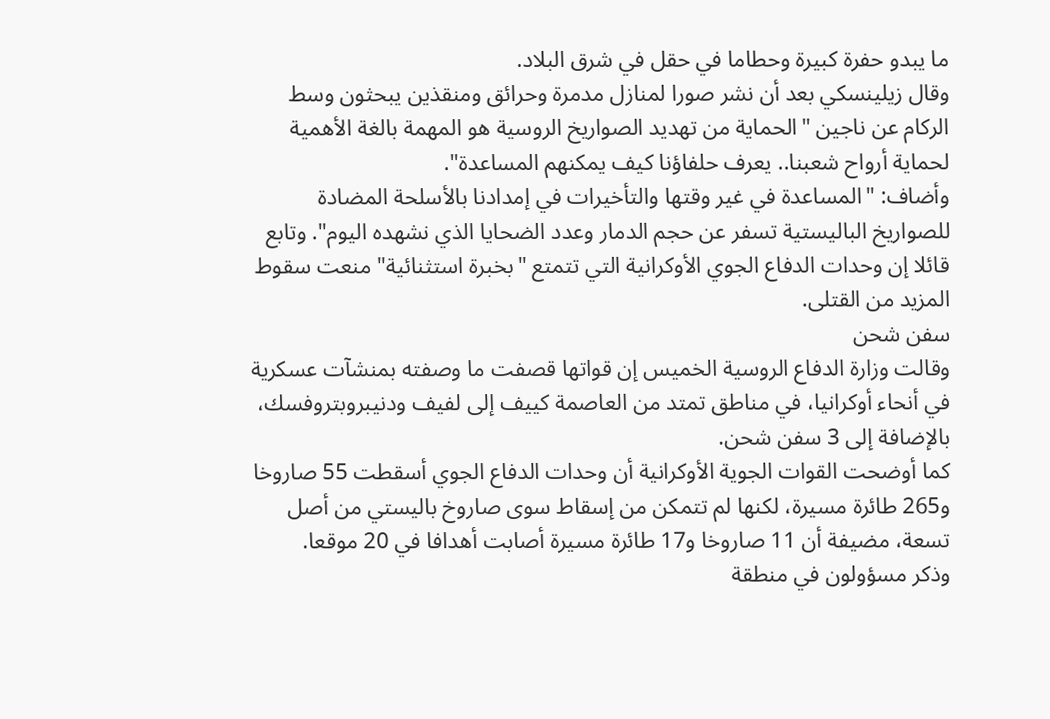ما يبدو حفرة كبيرة وحطاما في حقل في شرق البلاد.
وقال زيلينسكي بعد أن نشر صورا لمنازل مدمرة وحرائق ومنقذين يبحثون وسط الركام عن ناجين "الحماية من تهديد الصواريخ الروسية هو المهمة بالغة الأهمية لحماية أرواح شعبنا.. يعرف حلفاؤنا كيف يمكنهم المساعدة".
وأضاف: "المساعدة في غير وقتها والتأخيرات في إمدادنا بالأسلحة المضادة للصواريخ الباليستية تسفر عن حجم الدمار وعدد الضحايا الذي نشهده اليوم". وتابع قائلا إن وحدات الدفاع الجوي الأوكرانية التي تتمتع "بخبرة استثنائية" منعت سقوط المزيد من القتلى.
سفن شحن
وقالت وزارة الدفاع الروسية الخميس إن قواتها قصفت ما وصفته بمنشآت عسكرية في أنحاء أوكرانيا، في مناطق تمتد من العاصمة كييف إلى لفيف ودنيبروبتروفسك، بالإضافة إلى 3 سفن شحن.
كما أوضحت القوات الجوية الأوكرانية أن وحدات الدفاع الجوي أسقطت 55 صاروخا و265 طائرة مسيرة، لكنها لم تتمكن من إسقاط سوى صاروخ باليستي من أصل تسعة، مضيفة أن 11 صاروخا و17 طائرة مسيرة أصابت أهدافا في 20 موقعا.
وذكر مسؤولون في منطقة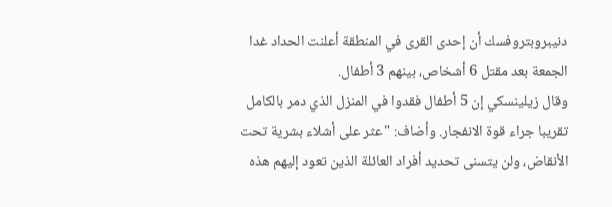دنيبروبتروفسك أن إحدى القرى في المنطقة أعلنت الحداد غدا الجمعة بعد مقتل 6 أشخاص، بينهم 3 أطفال.
وقال زيلينسكي إن 5 أطفال فقدوا في المنزل الذي دمر بالكامل تقريبا جراء قوة الانفجار. وأضاف: "عثر على أشلاء بشرية تحت الأنقاض، ولن يتسنى تحديد أفراد العائلة الذين تعود إليهم هذه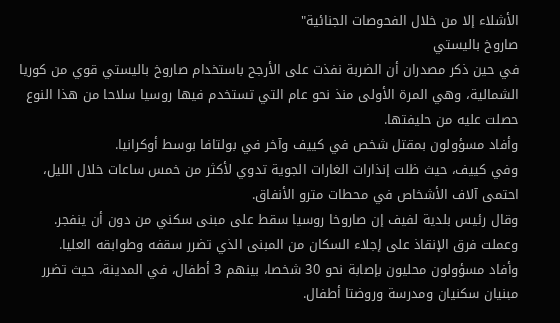الأشلاء إلا من خلال الفحوصات الجنائية"
صاروخ باليستي
في حين ذكر مصدران أن الضربة نفذت على الأرجح باستخدام صاروخ باليستي قوي من كوريا الشمالية، وهي المرة الأولى منذ نحو عام التي تستخدم فيها روسيا سلاحا من هذا النوع حصلت عليه من حليفتها.
وأفاد مسؤولون بمقتل شخص في كييف وآخر في بولتافا بوسط أوكرانيا.
وفي كييف، حيث ظلت إنذارات الغارات الجوية تدوي لأكثر من خمس ساعات خلال الليل، احتمى آلاف الأشخاص في محطات مترو الأنفاق.
وقال رئيس بلدية لفيف إن صاروخا روسيا سقط على مبنى سكني من دون أن ينفجر. وعملت فرق الإنقاذ على إجلاء السكان من المبنى الذي تضرر سقفه وطوابقه العليا.
وأفاد مسؤولون محليون بإصابة نحو 30 شخصا، بينهم 3 أطفال، في المدينة، حيث تضرر مبنيان سكنيان ومدرسة وروضتا أطفال.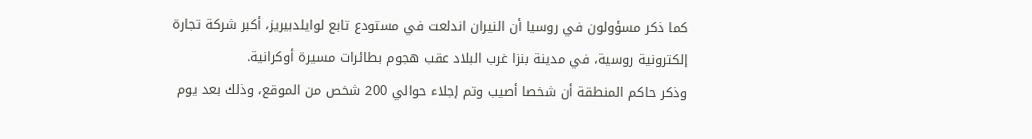كما ذكر مسؤولون في روسيا أن النيران اندلعت في مستودع تابع لوايلدبيريز، أكبر شركة تجارة إلكترونية روسية، في مدينة بنزا غرب البلاد عقب هجوم بطائرات مسيرة أوكرانية.
وذكر حاكم المنطقة أن شخصا أصيب وتم إجلاء حوالي 200 شخص من الموقع، وذلك بعد يوم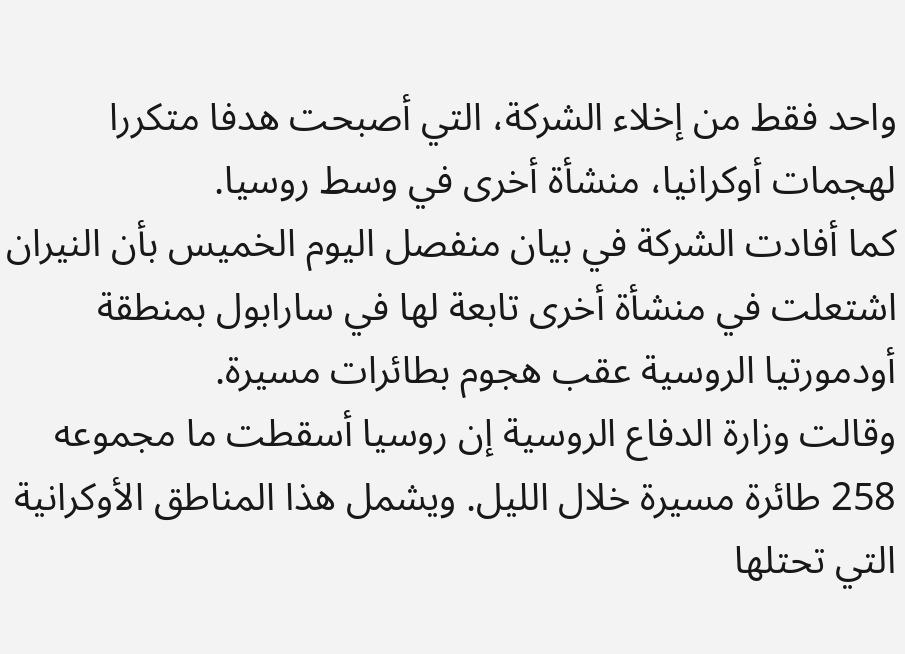واحد فقط من إخلاء الشركة، التي أصبحت هدفا متكررا لهجمات أوكرانيا، منشأة أخرى في وسط روسيا.
كما أفادت الشركة في بيان منفصل اليوم الخميس بأن النيران اشتعلت في منشأة أخرى تابعة لها في سارابول بمنطقة أودمورتيا الروسية عقب هجوم بطائرات مسيرة.
وقالت وزارة الدفاع الروسية إن روسيا أسقطت ما مجموعه 258 طائرة مسيرة خلال الليل. ويشمل هذا المناطق الأوكرانية التي تحتلها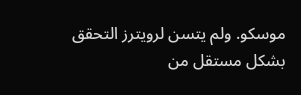موسكو. ولم يتسن لرويترز التحقق بشكل مستقل من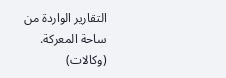التقارير الواردة من ساحة المعركة.
(وكالات)